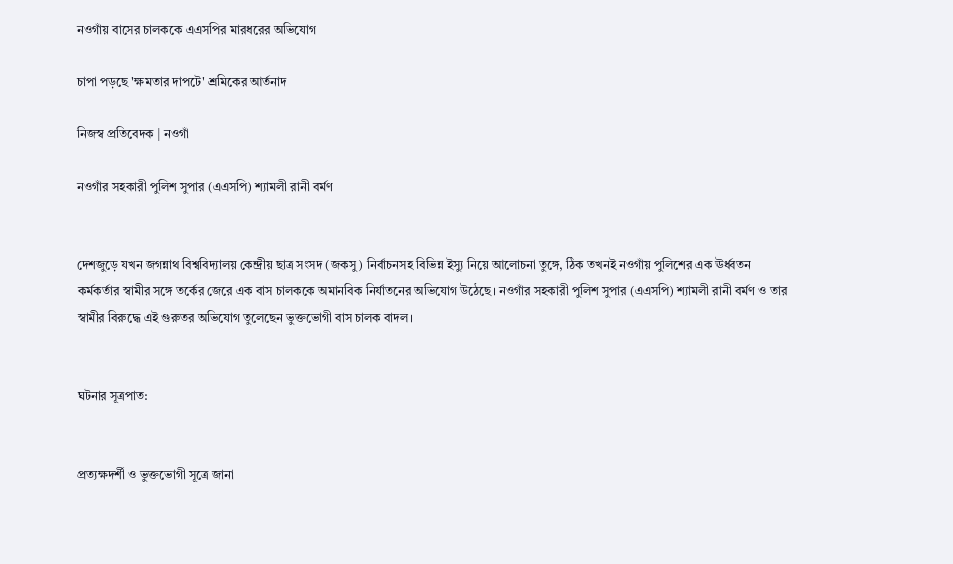নওগাঁয় বাসের চালককে এএসপির মারধরের অভিযোগ

চাপা পড়ছে 'ক্ষমতার দাপটে' শ্রমিকের আর্তনাদ

নিজস্ব প্রতিবেদক | নওগাঁ

নওগাঁর সহকারী পুলিশ সুপার (এএসপি) শ্যামলী রানী বর্মণ


দেশজুড়ে যখন জগন্নাথ বিশ্ববিদ্যালয় কেন্দ্রীয় ছাত্র সংসদ (জকসু) নির্বাচনসহ বিভিন্ন ইস্যু নিয়ে আলোচনা তুঙ্গে, ঠিক তখনই নওগাঁয় পুলিশের এক ঊর্ধ্বতন কর্মকর্তার স্বামীর সঙ্গে তর্কের জেরে এক বাস চালককে অমানবিক নির্যাতনের অভিযোগ উঠেছে। নওগাঁর সহকারী পুলিশ সুপার (এএসপি) শ্যামলী রানী বর্মণ ও তার স্বামীর বিরুদ্ধে এই গুরুতর অভিযোগ তুলেছেন ভুক্তভোগী বাস চালক বাদল।


ঘটনার সূত্রপাত:


প্রত্যক্ষদর্শী ও ভুক্তভোগী সূত্রে জানা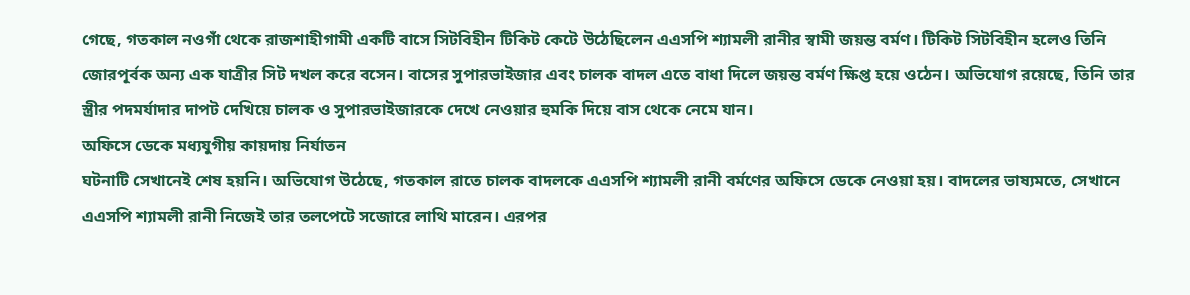গেছে, গতকাল নওগাঁ থেকে রাজশাহীগামী একটি বাসে সিটবিহীন টিকিট কেটে উঠেছিলেন এএসপি শ্যামলী রানীর স্বামী জয়ন্ত বর্মণ। টিকিট সিটবিহীন হলেও তিনি জোরপূর্বক অন্য এক যাত্রীর সিট দখল করে বসেন। বাসের সুপারভাইজার এবং চালক বাদল এতে বাধা দিলে জয়ন্ত বর্মণ ক্ষিপ্ত হয়ে ওঠেন। অভিযোগ রয়েছে, তিনি তার স্ত্রীর পদমর্যাদার দাপট দেখিয়ে চালক ও সুপারভাইজারকে দেখে নেওয়ার হুমকি দিয়ে বাস থেকে নেমে যান।
অফিসে ডেকে মধ্যযুগীয় কায়দায় নির্যাতন
ঘটনাটি সেখানেই শেষ হয়নি। অভিযোগ উঠেছে, গতকাল রাতে চালক বাদলকে এএসপি শ্যামলী রানী বর্মণের অফিসে ডেকে নেওয়া হয়। বাদলের ভাষ্যমতে, সেখানে এএসপি শ্যামলী রানী নিজেই তার তলপেটে সজোরে লাথি মারেন। এরপর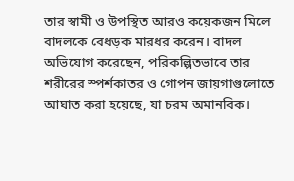তার স্বামী ও উপস্থিত আরও কয়েকজন মিলে বাদলকে বেধড়ক মারধর করেন। বাদল অভিযোগ করেছেন, পরিকল্পিতভাবে তার শরীরের স্পর্শকাতর ও গোপন জায়গাগুলোতে আঘাত করা হয়েছে, যা চরম অমানবিক।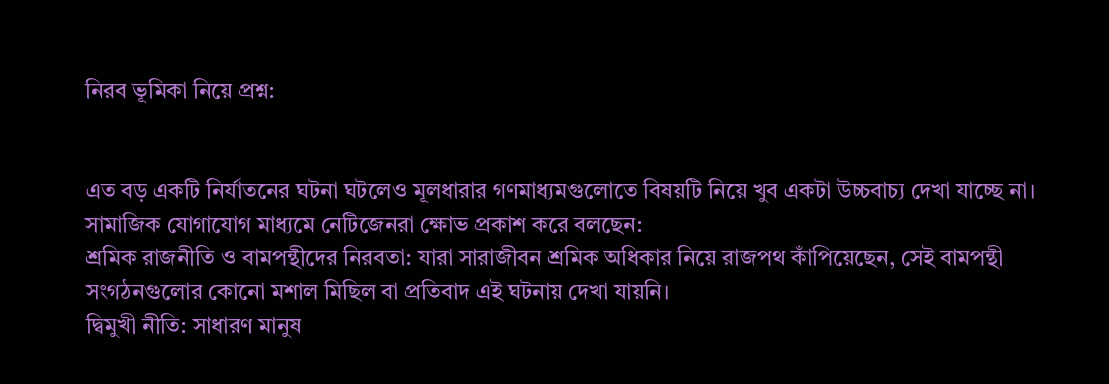নিরব ভূমিকা নিয়ে প্রশ্ন:


এত বড় একটি নির্যাতনের ঘটনা ঘটলেও মূলধারার গণমাধ্যমগুলোতে বিষয়টি নিয়ে খুব একটা উচ্চবাচ্য দেখা যাচ্ছে না। সামাজিক যোগাযোগ মাধ্যমে নেটিজেনরা ক্ষোভ প্রকাশ করে বলছেন:
শ্রমিক রাজনীতি ও বামপন্থীদের নিরবতা: যারা সারাজীবন শ্রমিক অধিকার নিয়ে রাজপথ কাঁপিয়েছেন, সেই বামপন্থী সংগঠনগুলোর কোনো মশাল মিছিল বা প্রতিবাদ এই ঘটনায় দেখা যায়নি।
দ্বিমুখী নীতি: সাধারণ মানুষ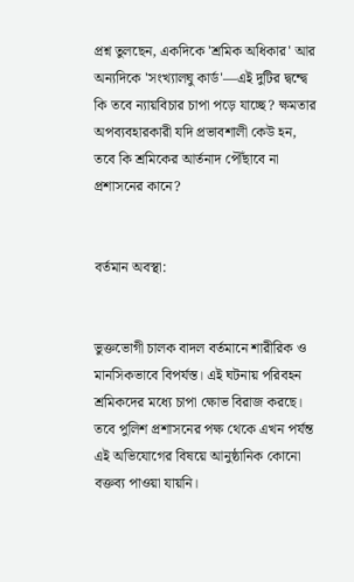প্রশ্ন তুলছেন, একদিকে 'শ্রমিক অধিকার' আর অন্যদিকে 'সংখ্যালঘু কার্ড'—এই দুটির দ্বন্দ্বে কি তবে ন্যায়বিচার চাপা পড়ে যাচ্ছে? ক্ষমতার অপব্যবহারকারী যদি প্রভাবশালী কেউ হন, তবে কি শ্রমিকের আর্তনাদ পৌঁছাবে না প্রশাসনের কানে?


বর্তমান অবস্থা:


ভুক্তভোগী চালক বাদল বর্তমানে শারীরিক ও মানসিকভাবে বিপর্যস্ত। এই ঘটনায় পরিবহন শ্রমিকদের মধ্যে চাপা ক্ষোভ বিরাজ করছে। তবে পুলিশ প্রশাসনের পক্ষ থেকে এখন পর্যন্ত এই অভিযোগের বিষয়ে আনুষ্ঠানিক কোনো বক্তব্য পাওয়া যায়নি।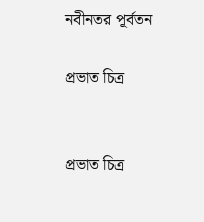নবীনতর পূর্বতন

প্রভাত চিত্র


প্রভাত চিত্র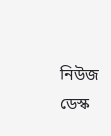নিউজ ডেস্ক